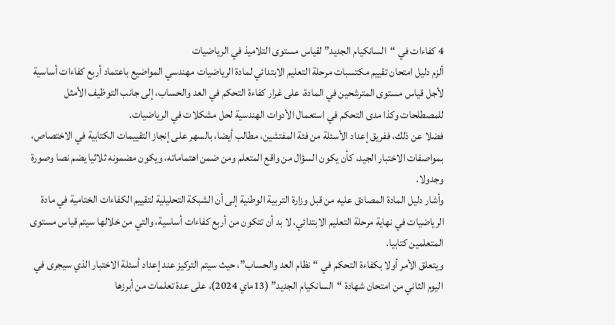4 كفاءات في “السانكيام الجديد” لقياس مستوى التلاميذ في الرياضيات
ألزم دليل امتحان تقييم مكتسبات مرحلة التعليم الابتدائي لمادة الرياضيات مهندسي المواضيع باعتماد أربع كفاءات أساسية لأجل قياس مستوى المترشحين في المادة، على غرار كفاءة التحكم في العد والحساب، إلى جانب التوظيف الأمثل للمصطلحات وكذا مدى التحكم في استعمال الأدوات الهندسية لحل مشكلات في الرياضيات.
فضلا عن ذلك، ففريق إعداد الأسئلة من فئة المفتشين، مطالب أيضا، بالسهر على إنجاز التقييمات الكتابية في الاختصاص، بمواصفات الاختبار الجيد، كأن يكون السؤال من واقع المتعلم ومن ضمن اهتماماته، ويكون مضمونه ثلاثيا يضم نصا وصورة وجدولا.
وأشار دليل المادة المصادق عليه من قبل وزارة التربية الوطنية إلى أن الشبكة التحليلية لتقييم الكفاءات الختامية في مادة الرياضيات في نهاية مرحلة التعليم الابتدائي، لا بد أن تتكون من أربع كفاءات أساسية، والتي من خلالها سيتم قياس مستوى المتعلمين كتابيا.
ويتعلق الأمر أولا بكفاءة التحكم في “نظام العد والحساب”، حيث سيتم التركيز عند إعداد أسئلة الاختبار الذي سيجرى في اليوم الثاني من امتحان شهادة “السانكيام الجديد” (13ماي 2024)، على عدة تعلمات من أبرزها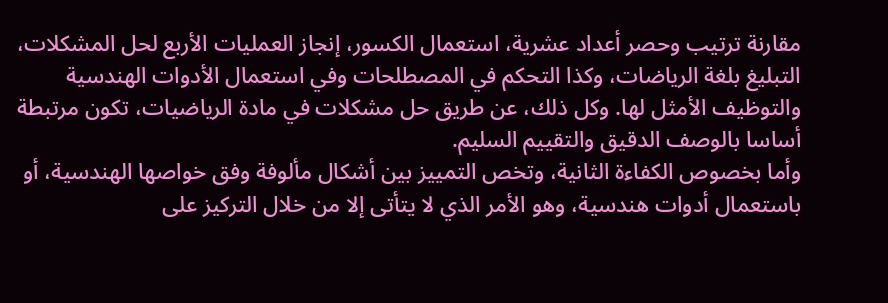مقارنة ترتيب وحصر أعداد عشرية، استعمال الكسور، إنجاز العمليات الأربع لحل المشكلات، التبليغ بلغة الرياضات، وكذا التحكم في المصطلحات وفي استعمال الأدوات الهندسية والتوظيف الأمثل لها. وكل ذلك، عن طريق حل مشكلات في مادة الرياضيات، تكون مرتبطة أساسا بالوصف الدقيق والتقييم السليم.
وأما بخصوص الكفاءة الثانية، وتخص التمييز بين أشكال مألوفة وفق خواصها الهندسية، أو باستعمال أدوات هندسية، وهو الأمر الذي لا يتأتى إلا من خلال التركيز على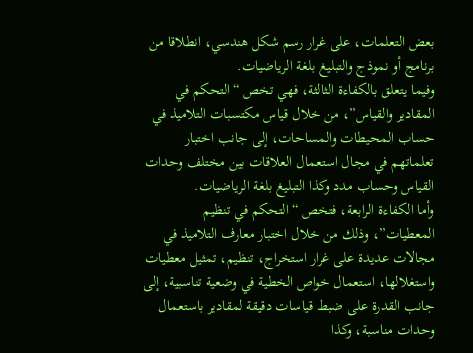بعض التعلمات، على غرار رسم شكل هندسي، انطلاقا من برنامج أو نموذج والتبليغ بلغة الرياضيات.
وفيما يتعلق بالكفاءة الثالثة، فهي تخص “التحكم في المقادير والقياس”، من خلال قياس مكتسبات التلاميذ في حساب المحيطات والمساحات، إلى جانب اختبار تعلماتهم في مجال استعمال العلاقات بين مختلف وحدات القياس وحساب مدد وكذا التبليغ بلغة الرياضيات.
وأما الكفاءة الرابعة، فتخص “التحكم في تنظيم المعطيات”، وذلك من خلال اختبار معارف التلاميذ في مجالات عديدة على غرار استخراج، تنظيم، تمثيل معطيات واستغلالها، استعمال خواص الخطية في وضعية تناسبية، إلى جانب القدرة على ضبط قياسات دقيقة لمقادير باستعمال وحدات مناسبة، وكذا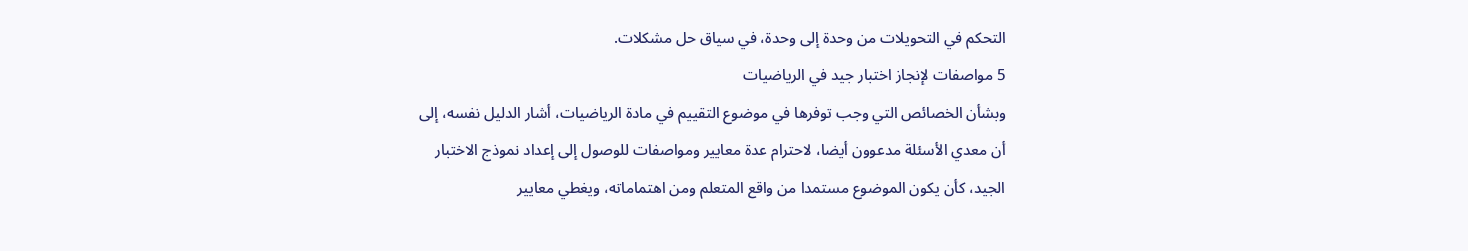التحكم في التحويلات من وحدة إلى وحدة، في سياق حل مشكلات.
5 مواصفات لإنجاز اختبار جيد في الرياضيات
وبشأن الخصائص التي وجب توفرها في موضوع التقييم في مادة الرياضيات، أشار الدليل نفسه، إلى أن معدي الأسئلة مدعوون أيضا، لاحترام عدة معايير ومواصفات للوصول إلى إعداد نموذج الاختبار الجيد، كأن يكون الموضوع مستمدا من واقع المتعلم ومن اهتماماته، ويغطي معايير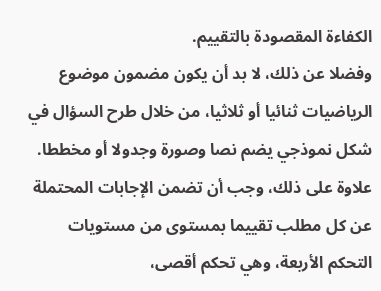الكفاءة المقصودة بالتقييم.
وفضلا عن ذلك، لا بد أن يكون مضمون موضوع الرياضيات ثنائيا أو ثلاثيا، من خلال طرح السؤال في شكل نموذجي يضم نصا وصورة وجدولا أو مخططا.
علاوة على ذلك، وجب أن تضمن الإجابات المحتملة عن كل مطلب تقييما بمستوى من مستويات التحكم الأربعة، وهي تحكم أقصى،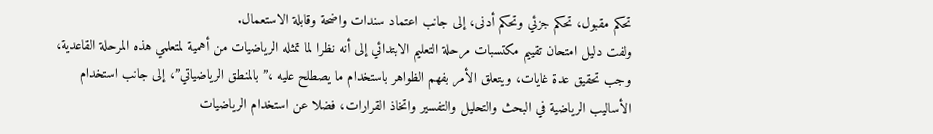تحكم مقبول، تحكم جزئي وتحكم أدنى، إلى جانب اعتماد سندات واضحة وقابلة الاستعمال.
ولفت دليل امتحان تقييم مكتسبات مرحلة التعليم الابتدائي إلى أنه نظرا لما تمثله الرياضيات من أهمية لمتعلمي هذه المرحلة القاعدية، وجب تحقيق عدة غايات، ويتعلق الأمر بفهم الظواهر باستخدام ما يصطلح عليه ،”بالمنطق الرياضياتي”، إلى جانب استخدام الأساليب الرياضية في البحث والتحليل والتفسير واتخاذ القرارات، فضلا عن استخدام الرياضيات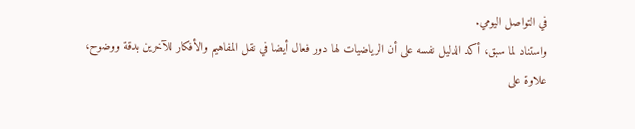في التواصل اليومي.
واستناد لما سبق، أكد الدليل نفسه على أن الرياضيات لها دور فعال أيضا في نقل المفاهيم والأفكار للآخرين بدقة ووضوح، علاوة على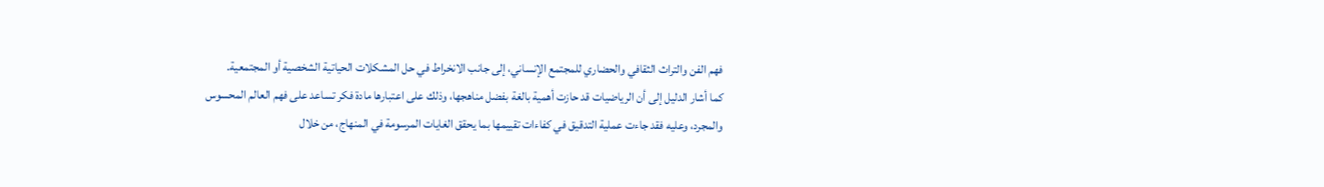فهم الفن والتراث الثقافي والحضاري للمجتمع الإنساني، إلى جانب الانخراط في حل المشكلات الحياتية الشخصية أو المجتمعية.
كما أشار الدليل إلى أن الرياضيات قد حازت أهمية بالغة بفضل مناهجها، وذلك على اعتبارها مادة فكر تساعد على فهم العالم المحسوس والمجرد، وعليه فقد جاءت عملية التدقيق في كفاءات تقييمها بما يحقق الغايات المرسومة في المنهاج، من خلال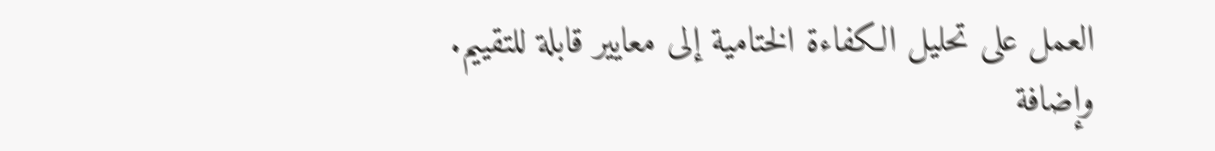العمل على تحليل الكفاءة الختامية إلى معايير قابلة للتقييم.
وإضافة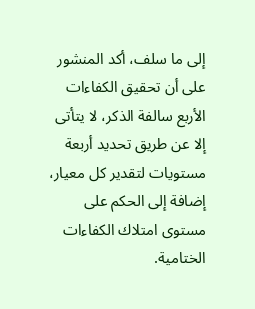إلى ما سلف، أكد المنشور على أن تحقيق الكفاءات الأربع سالفة الذكر، لا يتأتى إلا عن طريق تحديد أربعة مستويات لتقدير كل معيار، إضافة إلى الحكم على مستوى امتلاك الكفاءات الختامية.